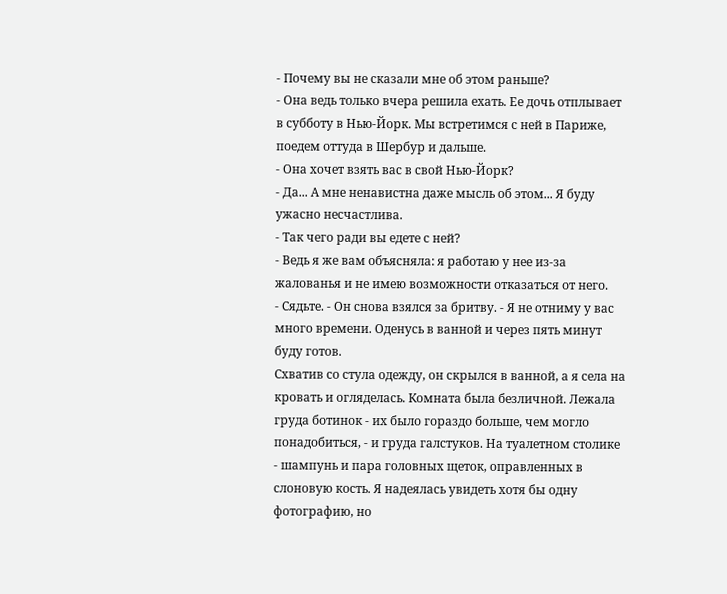- Почему вы не сказали мне об этом раньше?
- Она ведь только вчера решила ехать. Ее дочь отплывает в субботу в Нью-Йорк. Мы встретимся с ней в Париже, поедем оттуда в Шербур и дальше.
- Она хочет взять вас в свой Нью-Йорк?
- Да... А мне ненавистна даже мысль об этом... Я буду ужасно несчастлива.
- Так чего ради вы едете с ней?
- Ведь я же вам объясняла: я работаю у нее из-за жалованья и не имею возможности отказаться от него.
- Сядьте. - Он снова взялся за бритву. - Я не отниму у вас много времени. Оденусь в ванной и через пять минут буду готов.
Схватив со стула одежду, он скрылся в ванной, а я села на кровать и огляделась. Комната была безличной. Лежала груда ботинок - их было гораздо больше, чем могло понадобиться, - и груда галстуков. На туалетном столике - шампунь и пара головных щеток, оправленных в слоновую кость. Я надеялась увидеть хотя бы одну фотографию, но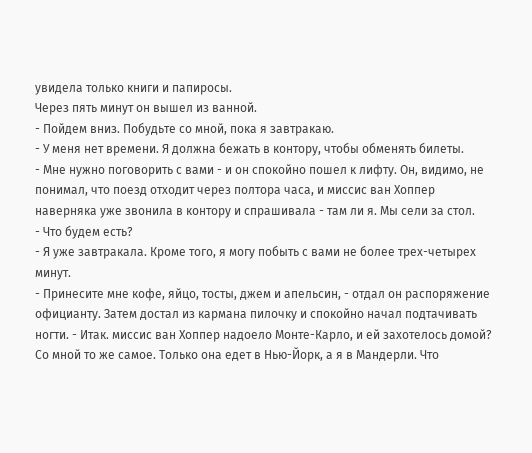увидела только книги и папиросы.
Через пять минут он вышел из ванной.
- Пойдем вниз. Побудьте со мной, пока я завтракаю.
- У меня нет времени. Я должна бежать в контору, чтобы обменять билеты.
- Мне нужно поговорить с вами - и он спокойно пошел к лифту. Он, видимо, не понимал, что поезд отходит через полтора часа, и миссис ван Хоппер наверняка уже звонила в контору и спрашивала - там ли я. Мы сели за стол.
- Что будем есть?
- Я уже завтракала. Кроме того, я могу побыть с вами не более трех-четырех минут.
- Принесите мне кофе, яйцо, тосты, джем и апельсин, - отдал он распоряжение официанту. Затем достал из кармана пилочку и спокойно начал подтачивать ногти. - Итак. миссис ван Хоппер надоело Монте-Карло, и ей захотелось домой? Со мной то же самое. Только она едет в Нью-Йорк, а я в Мандерли. Что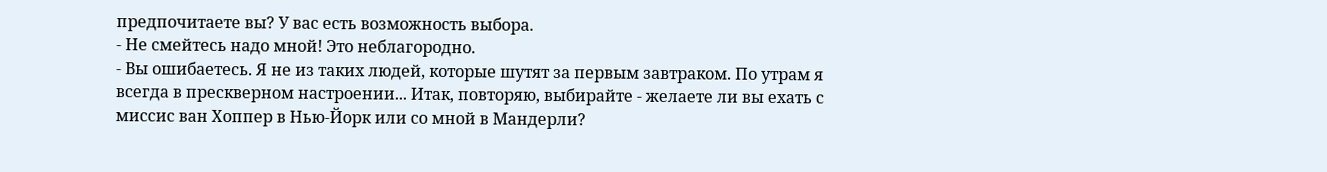предпочитаете вы? У вас есть возможность выбора.
- Не смейтесь надо мной! Это неблагородно.
- Вы ошибаетесь. Я не из таких людей, которые шутят за первым завтраком. По утрам я всегда в прескверном настроении... Итак, повторяю, выбирайте - желаете ли вы ехать с миссис ван Хоппер в Нью-Йорк или со мной в Мандерли?